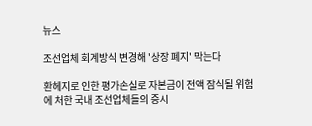뉴스

조선업체 회계방식 변경해 '상장 폐지' 막는다

환헤지로 인한 평가손실로 자본금이 전액 잠식될 위험에 처한 국내 조선업체들의 증시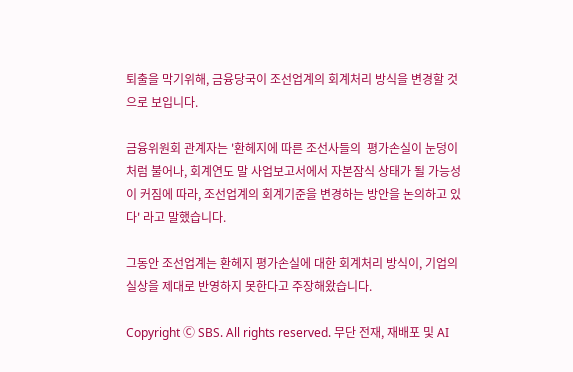퇴출을 막기위해, 금융당국이 조선업계의 회계처리 방식을 변경할 것으로 보입니다.

금융위원회 관계자는 '환헤지에 따른 조선사들의  평가손실이 눈덩이처럼 불어나, 회계연도 말 사업보고서에서 자본잠식 상태가 될 가능성이 커짐에 따라, 조선업계의 회계기준을 변경하는 방안을 논의하고 있다' 라고 말했습니다.

그동안 조선업계는 환헤지 평가손실에 대한 회계처리 방식이, 기업의 실상을 제대로 반영하지 못한다고 주장해왔습니다.

Copyright Ⓒ SBS. All rights reserved. 무단 전재, 재배포 및 AI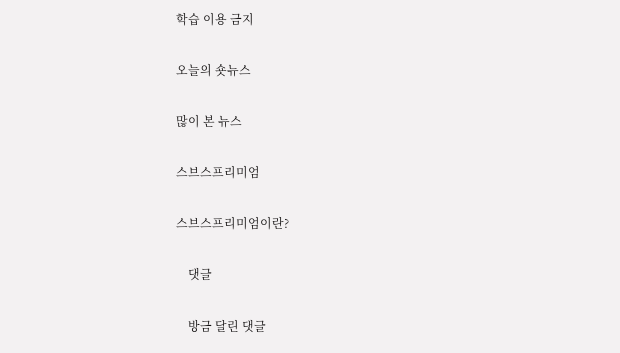학습 이용 금지

오늘의 숏뉴스

많이 본 뉴스

스브스프리미엄

스브스프리미엄이란?

    댓글

    방금 달린 댓글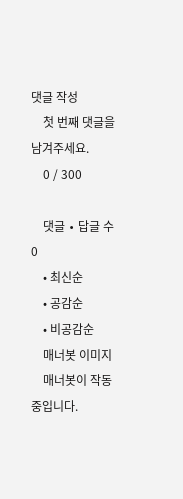댓글 작성
    첫 번째 댓글을 남겨주세요.
    0 / 300

    댓글 ∙ 답글 수 0
    • 최신순
    • 공감순
    • 비공감순
    매너봇 이미지
    매너봇이 작동 중입니다.